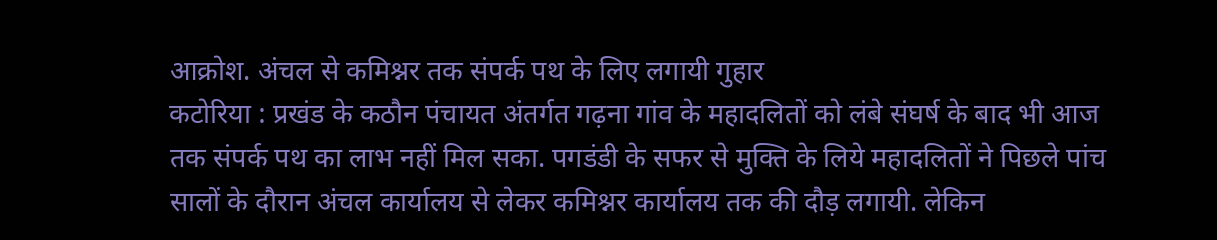आक्रोश. अंचल से कमिश्नर तक संपर्क पथ के लिए लगायी गुहार
कटोरिया : प्रखंड के कठौन पंचायत अंतर्गत गढ़ना गांव के महादलितों को लंबे संघर्ष के बाद भी आज तक संपर्क पथ का लाभ नहीं मिल सका. पगडंडी के सफर से मुक्ति के लिये महादलितों ने पिछले पांच सालों के दौरान अंचल कार्यालय से लेकर कमिश्नर कार्यालय तक की दौड़ लगायी. लेकिन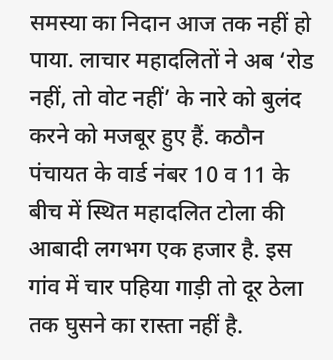समस्या का निदान आज तक नहीं हो पाया. लाचार महादलितों ने अब ‘रोड नहीं, तो वोट नहीं’ के नारे को बुलंद करने को मजबूर हुए हैं. कठौन पंचायत के वार्ड नंबर 10 व 11 के बीच में स्थित महादलित टोला की आबादी लगभग एक हजार है. इस गांव में चार पहिया गाड़ी तो दूर ठेला तक घुसने का रास्ता नहीं है.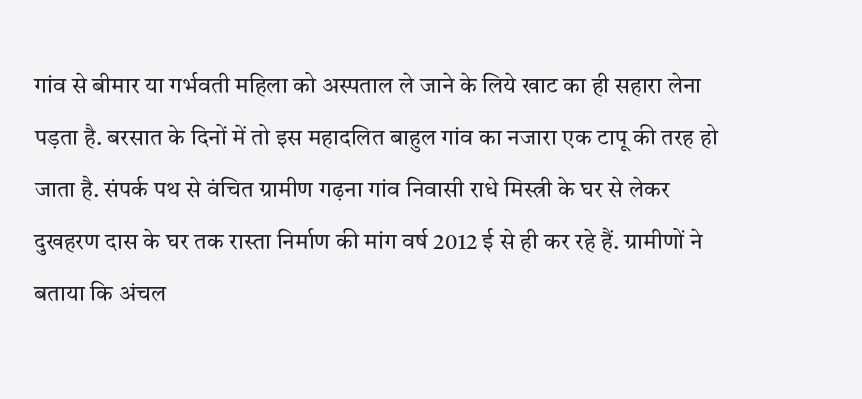गांव से बीमार या गर्भवती महिला को अस्पताल ले जाने के लिये खाट का ही सहारा लेना पड़ता है. बरसात के दिनों में तो इस महादलित बाहुल गांव का नजारा एक टापू की तरह हो जाता है. संपर्क पथ से वंचित ग्रामीण गढ़ना गांव निवासी राधे मिस्त्री के घर से लेकर दुखहरण दास के घर तक रास्ता निर्माण की मांग वर्ष 2012 ई से ही कर रहे हैं. ग्रामीणों ने बताया कि अंचल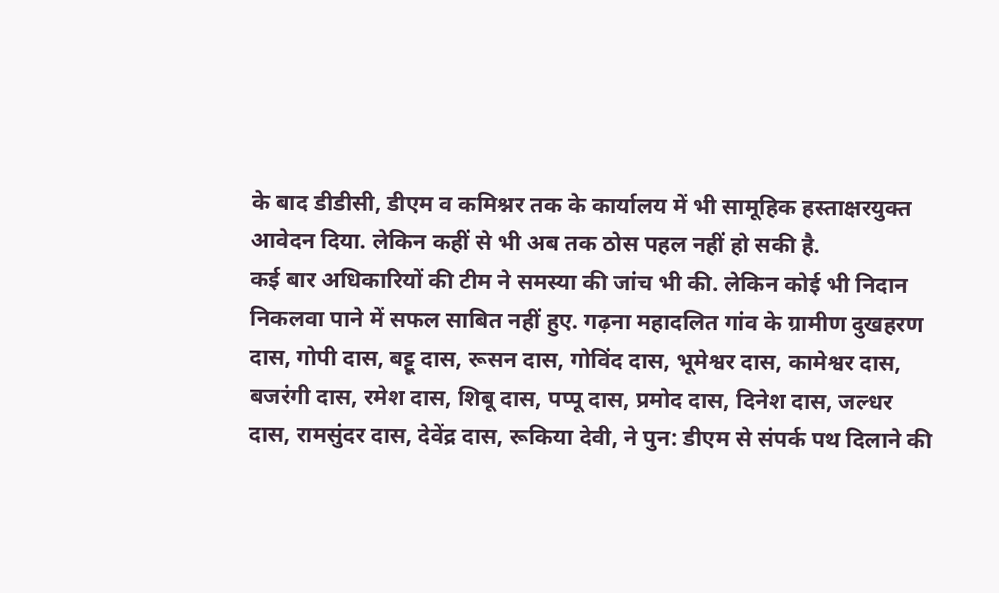के बाद डीडीसी, डीएम व कमिश्नर तक के कार्यालय में भी सामूहिक हस्ताक्षरयुक्त आवेदन दिया. लेकिन कहीं से भी अब तक ठोस पहल नहीं हो सकी है.
कई बार अधिकारियों की टीम ने समस्या की जांच भी की. लेकिन कोई भी निदान निकलवा पाने में सफल साबित नहीं हुए. गढ़ना महादलित गांव के ग्रामीण दुखहरण दास, गोपी दास, बट्टू दास, रूसन दास, गोविंद दास, भूमेश्वर दास, कामेश्वर दास, बजरंगी दास, रमेश दास, शिबू दास, पप्पू दास, प्रमोद दास, दिनेश दास, जल्धर दास, रामसुंदर दास, देवेंद्र दास, रूकिया देवी, ने पुन: डीएम से संपर्क पथ दिलाने की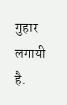गुहार लगायी है.